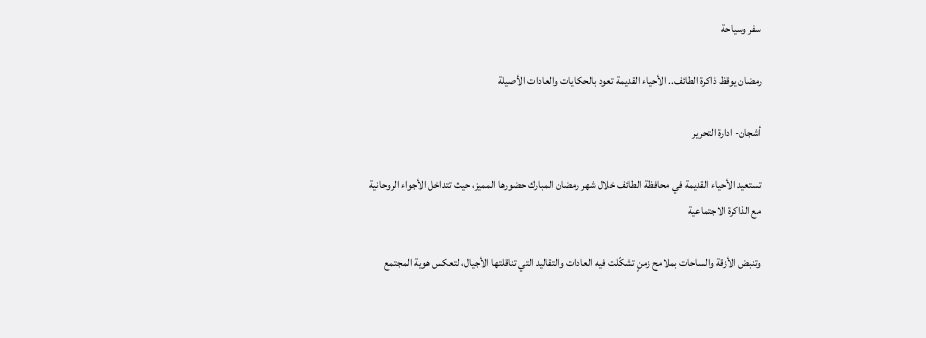سفر وسياحة

رمضان يوقظ ذاكرة الطائف.. الأحياء القديمة تعود بالحكايات والعادات الأصيلة

أشجان- ادارة التحرير

تستعيد الأحياء القديمة في محافظة الطائف خلال شهر رمضان المبارك حضورها المميز، حيث تتداخل الأجواء الروحانية مع الذاكرة الاجتماعية

وتنبض الأزقة والساحات بملامح زمنٍ تشكّلت فيه العادات والتقاليد التي تناقلتها الأجيال، لتعكس هوية المجتمع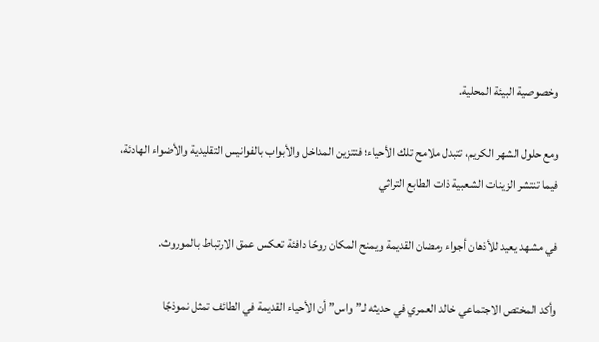وخصوصية البيئة المحلية.

ومع حلول الشهر الكريم، تتبدل ملامح تلك الأحياء؛ فتتزين المداخل والأبواب بالفوانيس التقليدية والأضواء الهادئة، فيما تنتشر الزينات الشعبية ذات الطابع التراثي

في مشهد يعيد للأذهان أجواء رمضان القديمة ويمنح المكان روحًا دافئة تعكس عمق الارتباط بالموروث.

وأكد المختص الاجتماعي خالد العمري في حديثه لـ”واس” أن الأحياء القديمة في الطائف تمثل نموذجًا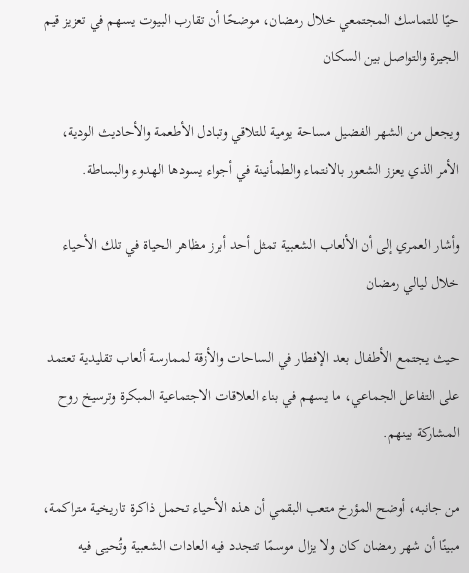حيًا للتماسك المجتمعي خلال رمضان، موضحًا أن تقارب البيوت يسهم في تعزيز قيم الجيرة والتواصل بين السكان

ويجعل من الشهر الفضيل مساحة يومية للتلاقي وتبادل الأطعمة والأحاديث الودية، الأمر الذي يعزز الشعور بالانتماء والطمأنينة في أجواء يسودها الهدوء والبساطة.

وأشار العمري إلى أن الألعاب الشعبية تمثل أحد أبرز مظاهر الحياة في تلك الأحياء خلال ليالي رمضان

حيث يجتمع الأطفال بعد الإفطار في الساحات والأزقة لممارسة ألعاب تقليدية تعتمد على التفاعل الجماعي، ما يسهم في بناء العلاقات الاجتماعية المبكرة وترسيخ روح المشاركة بينهم.

من جانبه، أوضح المؤرخ متعب البقمي أن هذه الأحياء تحمل ذاكرة تاريخية متراكمة، مبينًا أن شهر رمضان كان ولا يزال موسمًا تتجدد فيه العادات الشعبية وتُحيى فيه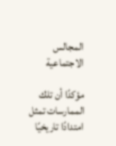المجالس الاجتماعية

مؤكدًا أن تلك الممارسات تمثل امتدادًا تاريخيًا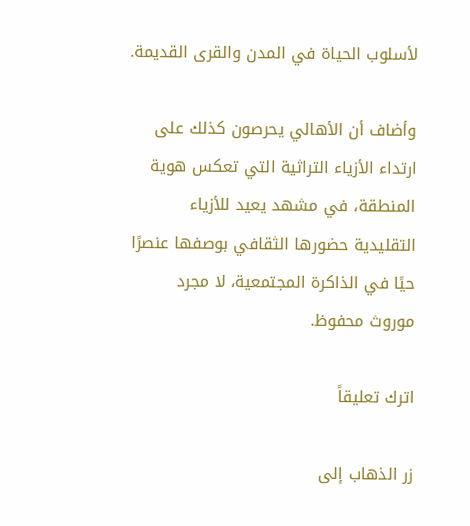لأسلوب الحياة في المدن والقرى القديمة.

وأضاف أن الأهالي يحرصون كذلك على ارتداء الأزياء التراثية التي تعكس هوية المنطقة، في مشهد يعيد للأزياء التقليدية حضورها الثقافي بوصفها عنصرًا حيًا في الذاكرة المجتمعية، لا مجرد موروث محفوظ.

اترك تعليقاً

زر الذهاب إلى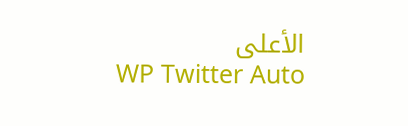الأعلى
WP Twitter Auto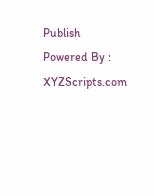Publish Powered By : XYZScripts.com